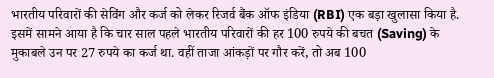भारतीय परिवारों की सेविंग और कर्ज को लेकर रिजर्व बैंक ऑफ इंडिया (RBI) एक बड़ा खुलासा किया है. इसमें सामने आया है कि चार साल पहले भारतीय परिवारों की हर 100 रुपये की बचत (Saving) के मुकाबले उन पर 27 रुपये का कर्ज था. वहीं ताजा आंकड़ों पर गौर करें, तो अब 100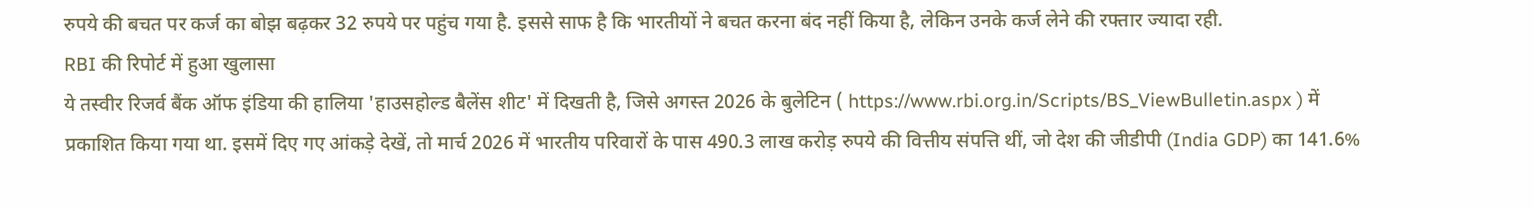रुपये की बचत पर कर्ज का बोझ बढ़कर 32 रुपये पर पहुंच गया है. इससे साफ है कि भारतीयों ने बचत करना बंद नहीं किया है, लेकिन उनके कर्ज लेने की रफ्तार ज्यादा रही.
RBI की रिपोर्ट में हुआ खुलासा
ये तस्वीर रिजर्व बैंक ऑफ इंडिया की हालिया 'हाउसहोल्ड बैलेंस शीट' में दिखती है, जिसे अगस्त 2026 के बुलेटिन ( https://www.rbi.org.in/Scripts/BS_ViewBulletin.aspx ) में प्रकाशित किया गया था. इसमें दिए गए आंकड़े देखें, तो मार्च 2026 में भारतीय परिवारों के पास 490.3 लाख करोड़ रुपये की वित्तीय संपत्ति थीं, जो देश की जीडीपी (India GDP) का 141.6%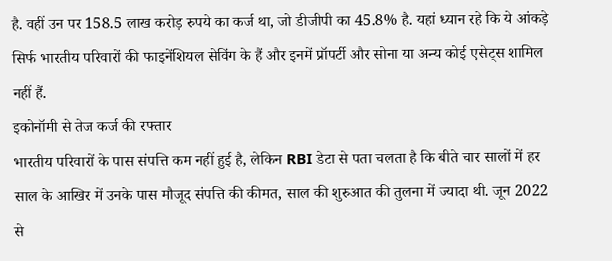है. वहीं उन पर 158.5 लाख करोड़ रुपये का कर्ज था, जो डीजीपी का 45.8% है. यहां ध्यान रहे कि ये आंकड़े सिर्फ भारतीय परिवारों की फाइनेंशियल सेविंग के हैं और इनमें प्रॉपर्टी और सोना या अन्य कोई एसेट्स शामिल नहीं हैं.
इकोनॉमी से तेज कर्ज की रफ्तार
भारतीय परिवारों के पास संपत्ति कम नहीं हुई है, लेकिन RBI डेटा से पता चलता है कि बीते चार सालों में हर साल के आखिर में उनके पास मौजूद संपत्ति की कीमत, साल की शुरुआत की तुलना में ज्यादा थी. जून 2022 से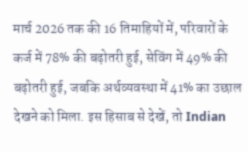मार्च 2026 तक की 16 तिमाहियों में, परिवारों के कर्ज में 78% की बढ़ोतरी हुई, सेविंग में 49% की बढ़ोतरी हुई, जबकि अर्थव्यवस्था में 41% का उछाल देखने को मिला. इस हिसाब से देखें, तो Indian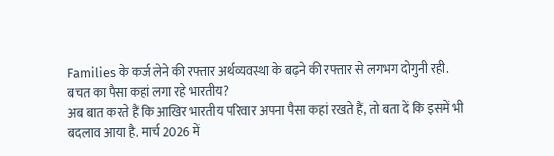Families के कर्ज लेने की रफ्तार अर्थव्यवस्था के बढ़ने की रफ्तार से लगभग दोगुनी रही.
बचत का पैसा कहां लगा रहे भारतीय?
अब बात करते हैं कि आखिर भारतीय परिवार अपना पैसा कहां रखते हैं, तो बता दें कि इसमें भी बदलाव आया है. मार्च 2026 में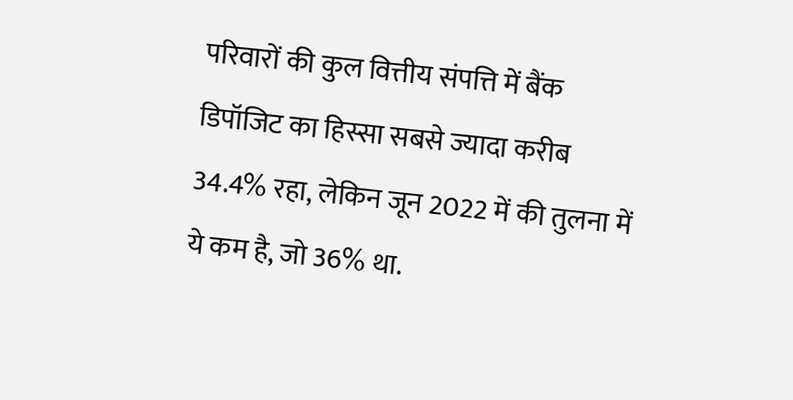परिवारों की कुल वित्तीय संपत्ति में बैंक डिपॉजिट का हिस्सा सबसे ज्यादा करीब 34.4% रहा, लेकिन जून 2022 में की तुलना में ये कम है, जो 36% था.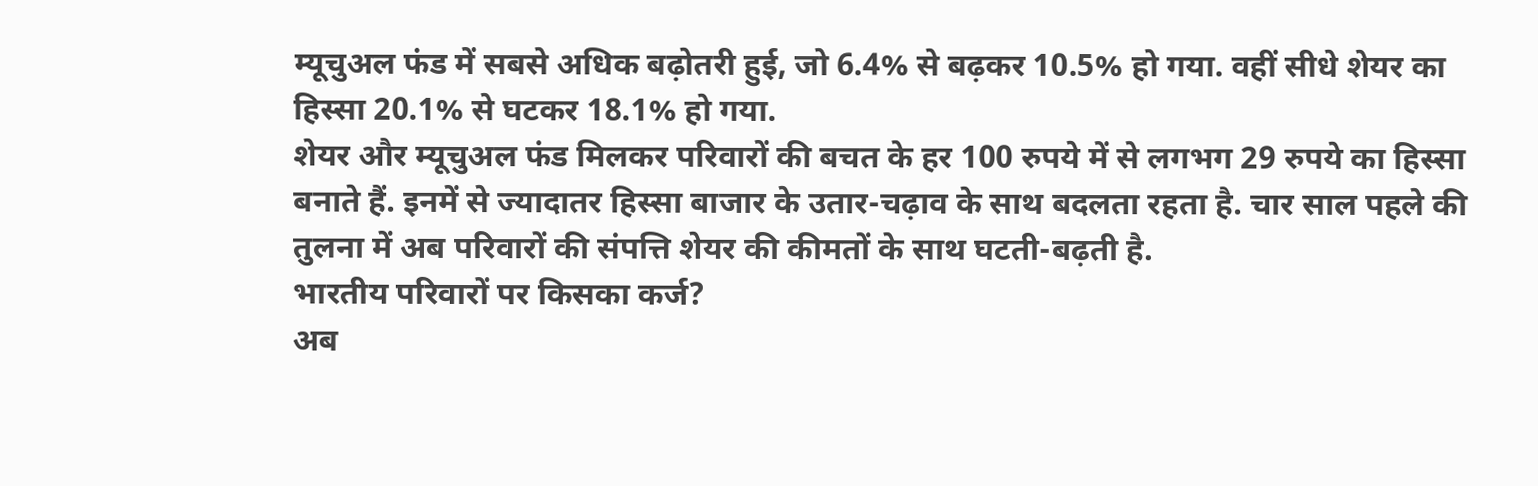म्यूचुअल फंड में सबसे अधिक बढ़ोतरी हुई, जो 6.4% से बढ़कर 10.5% हो गया. वहीं सीधे शेयर का हिस्सा 20.1% से घटकर 18.1% हो गया.
शेयर और म्यूचुअल फंड मिलकर परिवारों की बचत के हर 100 रुपये में से लगभग 29 रुपये का हिस्सा बनाते हैं. इनमें से ज्यादातर हिस्सा बाजार के उतार-चढ़ाव के साथ बदलता रहता है. चार साल पहले की तुलना में अब परिवारों की संपत्ति शेयर की कीमतों के साथ घटती-बढ़ती है.
भारतीय परिवारों पर किसका कर्ज?
अब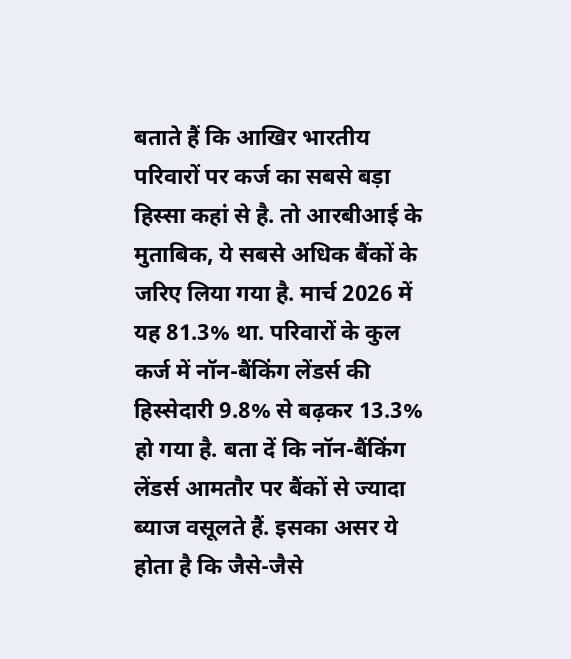बताते हैं कि आखिर भारतीय परिवारों पर कर्ज का सबसे बड़ा हिस्सा कहां से है. तो आरबीआई के मुताबिक, ये सबसे अधिक बैंकों के जरिए लिया गया है. मार्च 2026 में यह 81.3% था. परिवारों के कुल कर्ज में नॉन-बैंकिंग लेंडर्स की हिस्सेदारी 9.8% से बढ़कर 13.3% हो गया है. बता दें कि नॉन-बैंकिंग लेंडर्स आमतौर पर बैंकों से ज्यादा ब्याज वसूलते हैं. इसका असर ये होता है कि जैसे-जैसे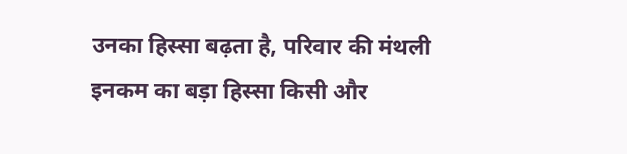उनका हिस्सा बढ़ता है, परिवार की मंथली इनकम का बड़ा हिस्सा किसी और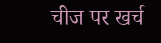चीज पर खर्च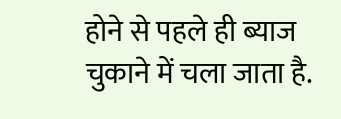होने से पहले ही ब्याज चुकाने में चला जाता है.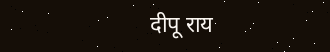दीपू राय